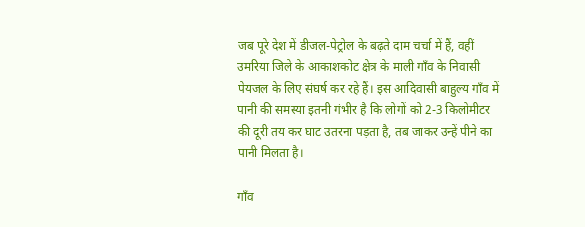जब पूरे देश में डीजल-पेट्रोल के बढ़ते दाम चर्चा में हैं, वहीं उमरिया जिले के आकाशकोट क्षेत्र के माली गाँव के निवासी पेयजल के लिए संघर्ष कर रहे हैं। इस आदिवासी बाहुल्य गाँव में पानी की समस्या इतनी गंभीर है कि लोगों को 2-3 किलोमीटर की दूरी तय कर घाट उतरना पड़ता है, तब जाकर उन्हें पीने का पानी मिलता है।

गाँव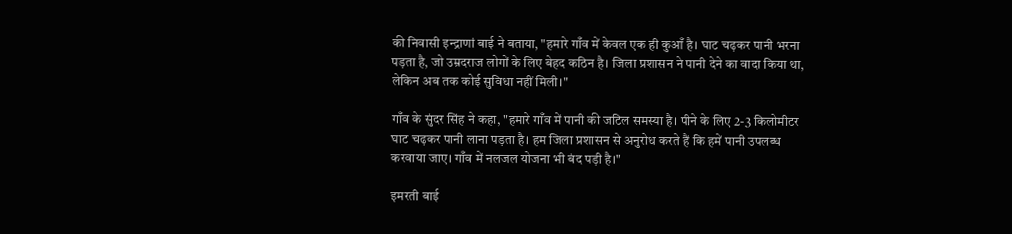की निवासी इन्द्राणां बाई ने बताया, "हमारे गाँव में केवल एक ही कुआँ है। घाट चढ़कर पानी भरना पड़ता है, जो उम्रदराज लोगों के लिए बेहद कठिन है। जिला प्रशासन ने पानी देने का वादा किया था, लेकिन अब तक कोई सुविधा नहीं मिली।"

गाँव के सुंदर सिंह ने कहा, "हमारे गाँव में पानी की जटिल समस्या है। पीने के लिए 2-3 किलोमीटर घाट चढ़कर पानी लाना पड़ता है। हम जिला प्रशासन से अनुरोध करते हैं कि हमें पानी उपलब्ध करवाया जाए। गाँव में नलजल योजना भी बंद पड़ी है।"

इमरती बाई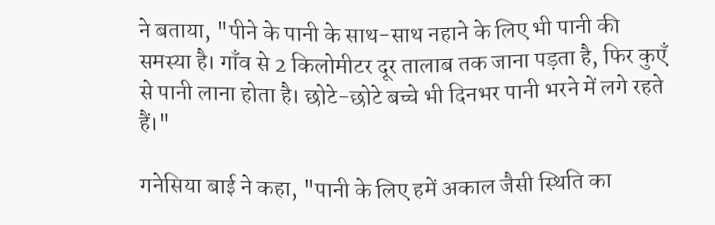ने बताया, "पीने के पानी के साथ-साथ नहाने के लिए भी पानी की समस्या है। गाँव से 2 किलोमीटर दूर तालाब तक जाना पड़ता है, फिर कुएँ से पानी लाना होता है। छोटे-छोटे बच्चे भी दिनभर पानी भरने में लगे रहते हैं।"

गनेसिया बाई ने कहा, "पानी के लिए हमें अकाल जैसी स्थिति का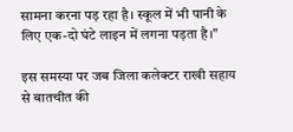सामना करना पड़ रहा है। स्कूल में भी पानी के लिए एक-दो घंटे लाइन में लगना पड़ता है।"

इस समस्या पर जब जिला कलेक्टर राखी सहाय से बातचीत की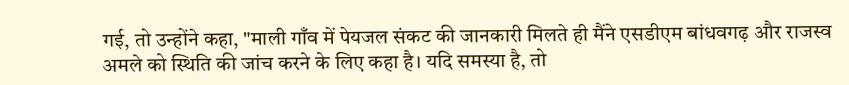गई, तो उन्होंने कहा, "माली गाँव में पेयजल संकट की जानकारी मिलते ही मैंने एसडीएम बांधवगढ़ और राजस्व अमले को स्थिति की जांच करने के लिए कहा है। यदि समस्या है, तो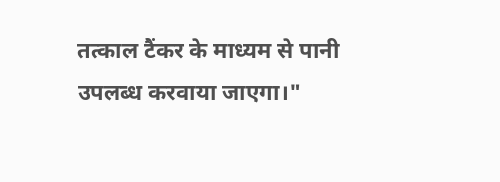तत्काल टैंकर के माध्यम से पानी उपलब्ध करवाया जाएगा।"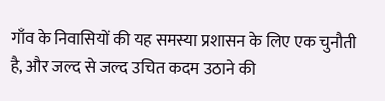गाँव के निवासियों की यह समस्या प्रशासन के लिए एक चुनौती है, और जल्द से जल्द उचित कदम उठाने की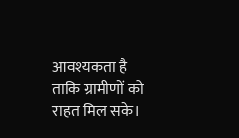आवश्यकता है ताकि ग्रामीणों को राहत मिल सके।